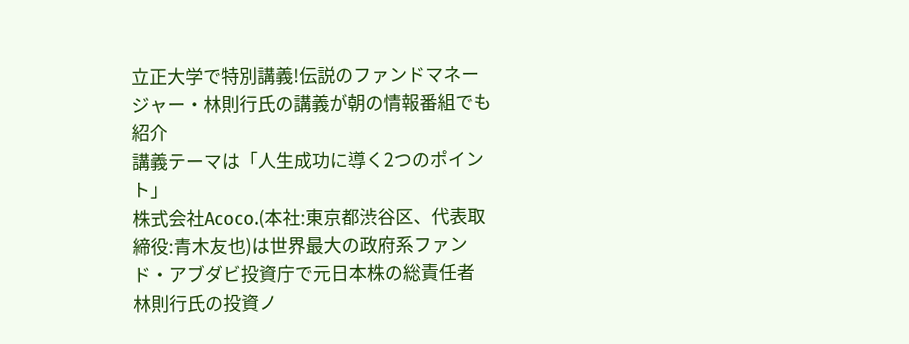立正大学で特別講義!伝説のファンドマネージャー・林則行氏の講義が朝の情報番組でも紹介
講義テーマは「人生成功に導く2つのポイント」
株式会社Acoco.(本社:東京都渋谷区、代表取締役:青木友也)は世界最大の政府系ファンド・アブダビ投資庁で元日本株の総責任者 林則行氏の投資ノ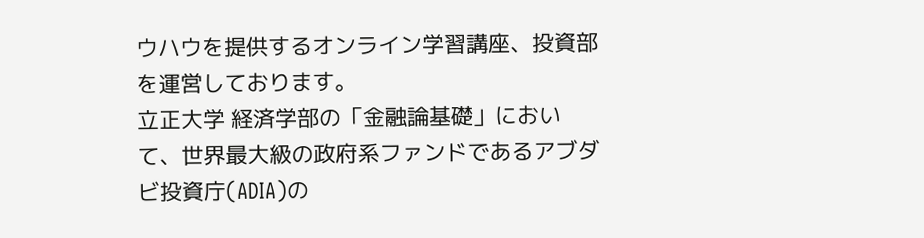ウハウを提供するオンライン学習講座、投資部を運営しております。
立正大学 経済学部の「金融論基礎」において、世界最大級の政府系ファンドであるアブダビ投資庁(ADIA)の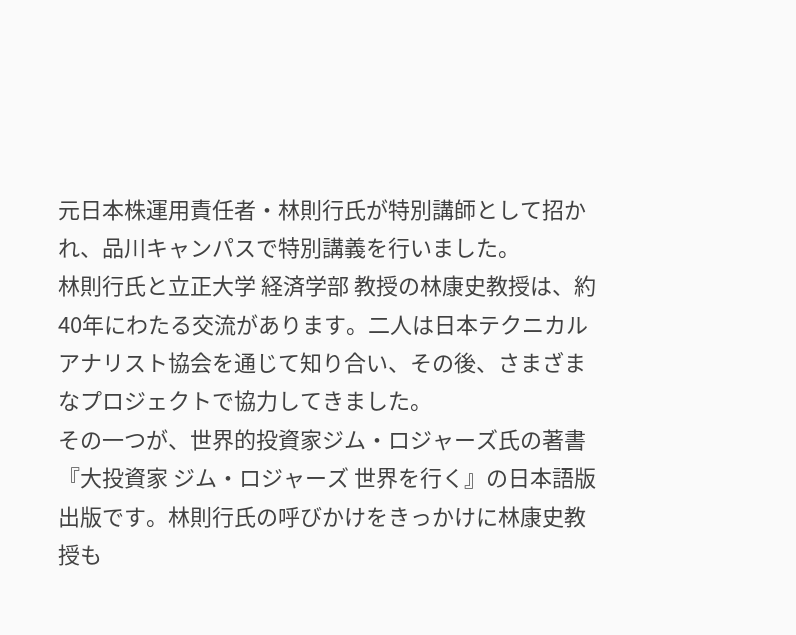元日本株運用責任者・林則行氏が特別講師として招かれ、品川キャンパスで特別講義を行いました。
林則行氏と立正大学 経済学部 教授の林康史教授は、約40年にわたる交流があります。二人は日本テクニカルアナリスト協会を通じて知り合い、その後、さまざまなプロジェクトで協力してきました。
その一つが、世界的投資家ジム・ロジャーズ氏の著書『大投資家 ジム・ロジャーズ 世界を行く』の日本語版出版です。林則行氏の呼びかけをきっかけに林康史教授も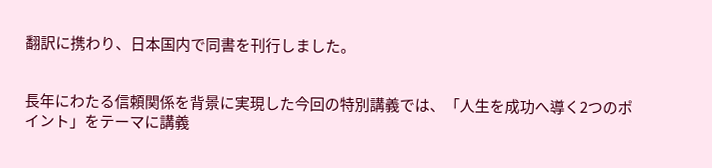翻訳に携わり、日本国内で同書を刊行しました。


長年にわたる信頼関係を背景に実現した今回の特別講義では、「人生を成功へ導く2つのポイント」をテーマに講義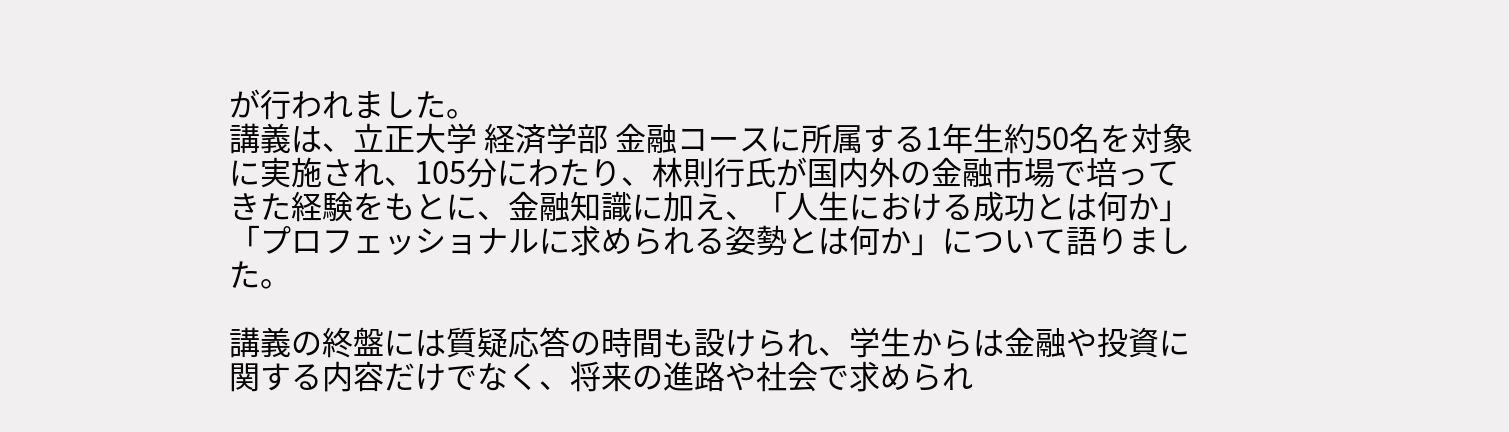が行われました。
講義は、立正大学 経済学部 金融コースに所属する1年生約50名を対象に実施され、105分にわたり、林則行氏が国内外の金融市場で培ってきた経験をもとに、金融知識に加え、「人生における成功とは何か」「プロフェッショナルに求められる姿勢とは何か」について語りました。

講義の終盤には質疑応答の時間も設けられ、学生からは金融や投資に関する内容だけでなく、将来の進路や社会で求められ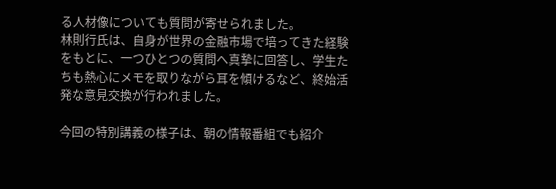る人材像についても質問が寄せられました。
林則行氏は、自身が世界の金融市場で培ってきた経験をもとに、一つひとつの質問へ真摯に回答し、学生たちも熱心にメモを取りながら耳を傾けるなど、終始活発な意見交換が行われました。

今回の特別講義の様子は、朝の情報番組でも紹介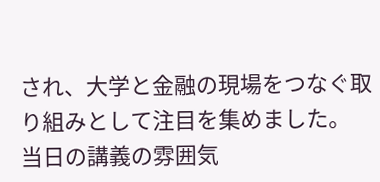され、大学と金融の現場をつなぐ取り組みとして注目を集めました。
当日の講義の雰囲気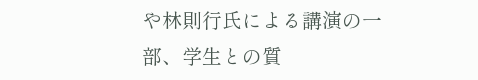や林則行氏による講演の一部、学生との質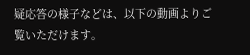疑応答の様子などは、以下の動画よりご覧いただけます。